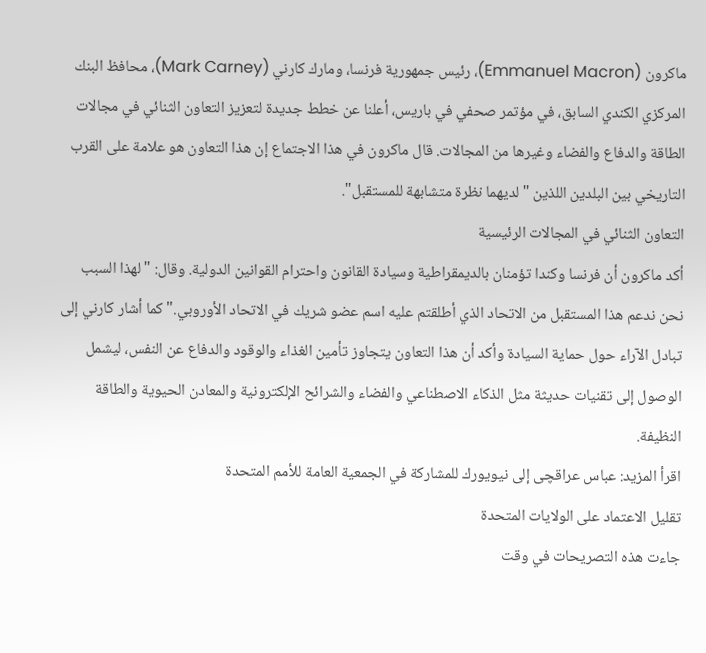ماكرون (Emmanuel Macron)، رئيس جمهورية فرنسا، ومارك كارني (Mark Carney)، محافظ البنك المركزي الكندي السابق، في مؤتمر صحفي في باريس، أعلنا عن خطط جديدة لتعزيز التعاون الثنائي في مجالات الطاقة والدفاع والفضاء وغيرها من المجالات. قال ماكرون في هذا الاجتماع إن هذا التعاون هو علامة على القرب التاريخي بين البلدين اللذين "لديهما نظرة متشابهة للمستقبل".
التعاون الثنائي في المجالات الرئيسية
أكد ماكرون أن فرنسا وكندا تؤمنان بالديمقراطية وسيادة القانون واحترام القوانين الدولية. وقال: "لهذا السبب نحن ندعم هذا المستقبل من الاتحاد الذي أطلقتم عليه اسم عضو شريك في الاتحاد الأوروبي." كما أشار كارني إلى تبادل الآراء حول حماية السيادة وأكد أن هذا التعاون يتجاوز تأمين الغذاء والوقود والدفاع عن النفس، ليشمل الوصول إلى تقنيات حديثة مثل الذكاء الاصطناعي والفضاء والشرائح الإلكترونية والمعادن الحيوية والطاقة النظيفة.
اقرأ المزيد: عباس عراقچی إلى نيويورك للمشاركة في الجمعية العامة للأمم المتحدة
تقليل الاعتماد على الولايات المتحدة
جاءت هذه التصريحات في وقت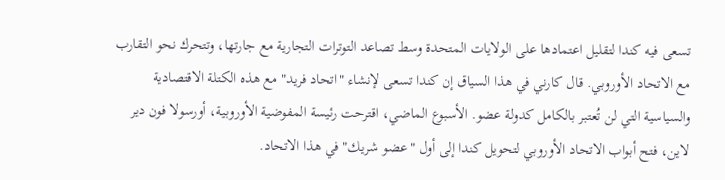تسعى فيه كندا لتقليل اعتمادها على الولايات المتحدة وسط تصاعد التوترات التجارية مع جارتها، وتتحرك نحو التقارب مع الاتحاد الأوروبي. قال كارني في هذا السياق إن كندا تسعى لإنشاء "اتحاد فريد" مع هذه الكتلة الاقتصادية والسياسية التي لن تُعتبر بالكامل كدولة عضو. الأسبوع الماضي، اقترحت رئيسة المفوضية الأوروبية، أورسولا فون دير لاين، فتح أبواب الاتحاد الأوروبي لتحويل كندا إلى أول "عضو شريك" في هذا الاتحاد.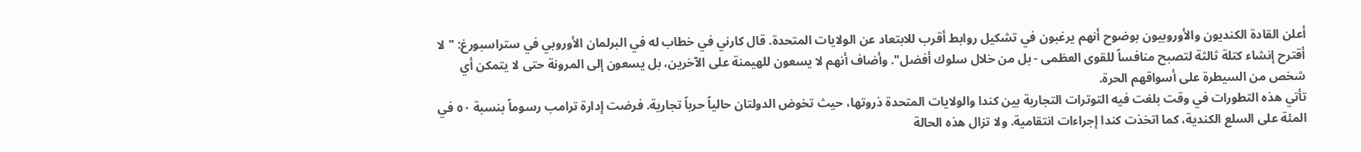أعلن القادة الكنديون والأوروبيون بوضوح أنهم يرغبون في تشكيل روابط أقرب للابتعاد عن الولايات المتحدة. قال كارني في خطاب له في البرلمان الأوروبي في ستراسبورغ: "لا أقترح إنشاء كتلة ثالثة لتصبح منافساً للقوى العظمى - بل من خلال سلوك أفضل". وأضاف أنهم لا يسعون للهيمنة على الآخرين، بل يسعون إلى المرونة حتى لا يتمكن أي شخص من السيطرة على أسواقهم الحرة.
تأتي هذه التطورات في وقت بلغت فيه التوترات التجارية بين كندا والولايات المتحدة ذروتها، حيث تخوض الدولتان حالياً حرباً تجارية. فرضت إدارة ترامب رسوماً بنسبة ٥٠ في المئة على السلع الكندية، كما اتخذت كندا إجراءات انتقامية. ولا تزال هذه الحالة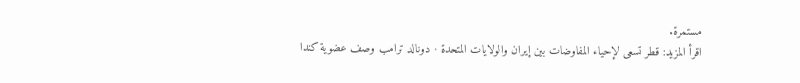مستمرة.
اقرأ المزيد: قطر تسعى لإحياء المفاوضات بين إيران والولايات المتحدة · دونالد ترامب وصف عضوية كندا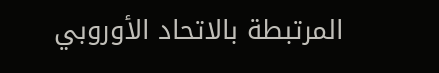المرتبطة بالاتحاد الأوروبي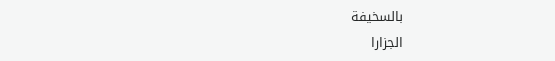بالسخيفة
الجزارا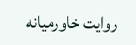روایت خاورمیانه